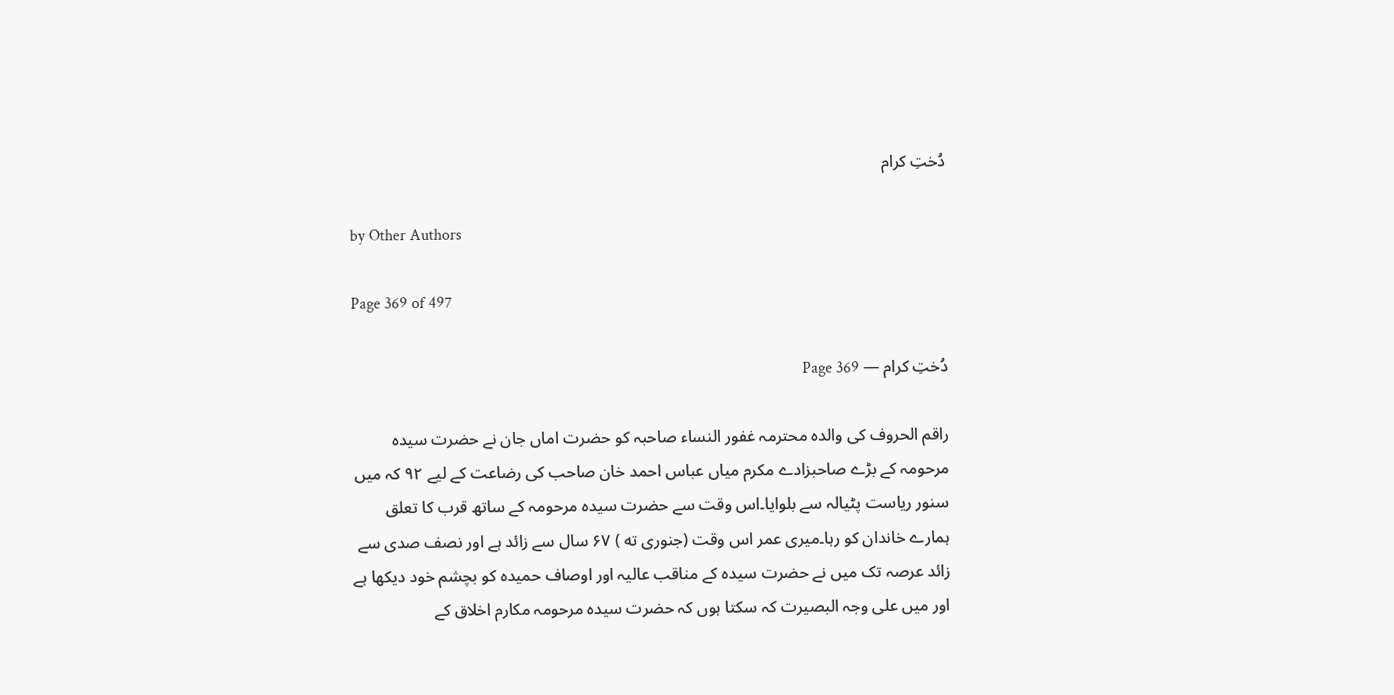دُختِ کرام

by Other Authors

Page 369 of 497

دُختِ کرام — Page 369

راقم الحروف کی والدہ محترمہ غفور النساء صاحبہ کو حضرت اماں جان نے حضرت سیدہ مرحومہ کے بڑے صاحبزادے مکرم میاں عباس احمد خان صاحب کی رضاعت کے لیے ۹۲ کہ میں سنور ریاست پٹیالہ سے بلوایا۔اس وقت سے حضرت سیدہ مرحومہ کے ساتھ قرب کا تعلق ہمارے خاندان کو رہا۔میری عمر اس وقت (جنوری ته ) ۶۷ سال سے زائد ہے اور نصف صدی سے زائد عرصہ تک میں نے حضرت سیدہ کے مناقب عالیہ اور اوصاف حمیدہ کو بچشم خود دیکھا ہے اور میں علی وجہ البصیرت کہ سکتا ہوں کہ حضرت سیدہ مرحومہ مکارم اخلاق کے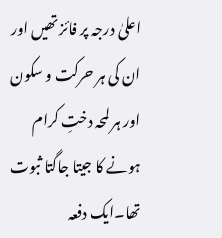اعلیٰ درجہ پر فائز تھیں اور ان کی ہر حرکت و سکون اور ہر لمحہ دختِ کرام ہونے کا جیتا جاگتا ثبوت تھا۔ایک دفعہ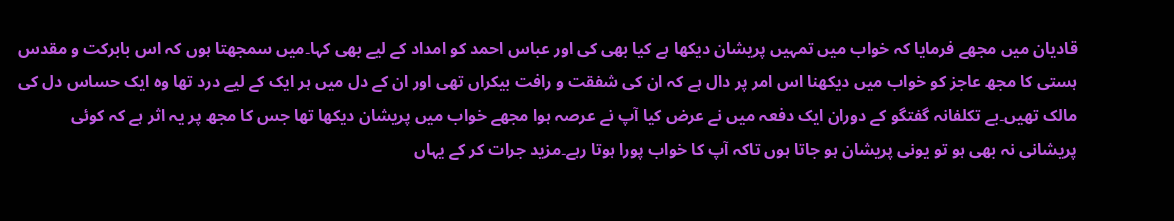قادیان میں مجھے فرمایا کہ خواب میں تمہیں پریشان دیکھا ہے کیا بھی کی اور عباس احمد کو امداد کے لیے بھی کہا۔میں سمجھتا ہوں کہ اس بابرکت و مقدس ہستی کا مجھ عاجز کو خواب میں دیکھنا اس امر پر دال ہے کہ ان کی شفقت و رافت بیکراں تھی اور ان کے دل میں ہر ایک کے لیے درد تھا وہ ایک حساس دل کی مالک تھیں۔بے تکلفانہ گفتگو کے دوران ایک دفعہ میں نے عرض کیا آپ نے عرصہ ہوا مجھے خواب میں پریشان دیکھا تھا جس کا مجھ پر یہ اثر ہے کہ کوئی پریشانی نہ بھی ہو تو یونی پریشان ہو جاتا ہوں تاکہ آپ کا خواب پورا ہوتا رہے۔مزید جرات کر کے یہاں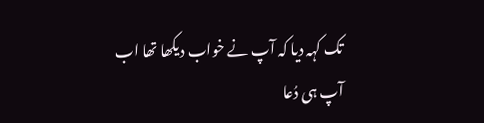تک کہہ دیا کہ آپ نے خواب دیکھا تھا اب آپ ہی دُعا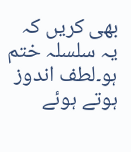بھی کریں کہ یہ سلسلہ ختم ہو۔لطف اندوز ہوتے ہوئے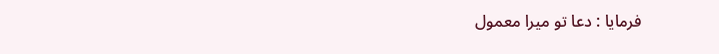فرمایا : دعا تو میرا معمول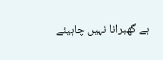ہے گھبرانا نہیں چاہیئے